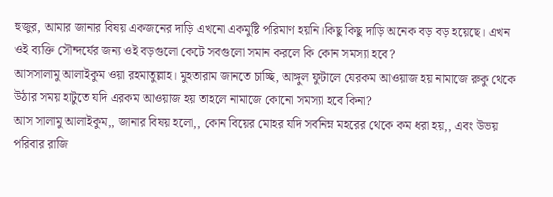হুজুর, আমার জানার বিষয় একজনের দাড়ি এখনো একমুষ্টি পরিমাণ হয়নি।কিছু কিছু দাড়ি অনেক বড় বড় হয়েছে। এখন ওই ব্যক্তি সৌন্দর্যের জন্য ওই বড়গুলো কেটে সবগুলো সমান করলে কি কোন সমস্যা হবে?
আসসালামু আলাইকুম ওয়া রহমাতুল্লাহ। মুহতারাম জানতে চাচ্ছি, আঙ্গুল ফুটালে যেরকম আওয়াজ হয় নামাজে রুকু থেকে উঠার সময় হাটুতে যদি এরকম আওয়াজ হয় তাহলে নামাজে কোনো সমস্যা হবে কিনা?
আস সালামু আলাইকুম,, জানার বিষয় হলো,, কোন বিয়ের মোহর যদি সর্বনিম্ন মহরের থেকে কম ধরা হয়,, এবং উভয় পরিবার রাজি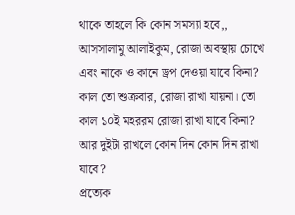থাকে তাহলে কি কোন সমস্যা হবে,,
আসসালামু আলাইকুম, রোজা অবস্থায় চোখে এবং নাকে ও কানে ড্রপ দেওয়া যাবে কিনা?
কাল তো শুক্রবার, রোজা রাখা যায়না। তো কাল ১০ই মহররম রোজা রাখা যাবে কিনা? আর দুইটা রাখলে কোন দিন কোন দিন রাখা যাবে?
প্রত্যেক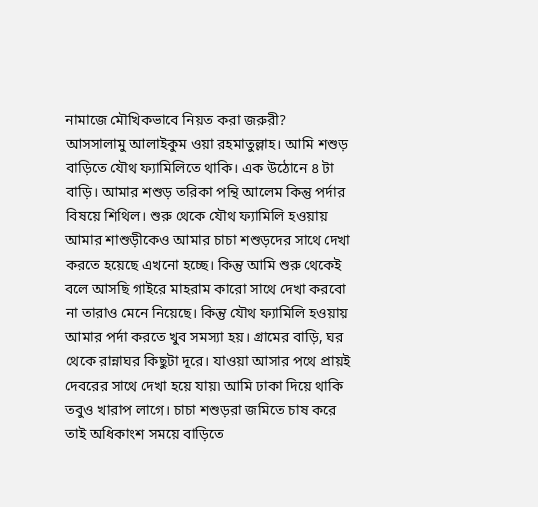নামাজে মৌখিকভাবে নিয়ত করা জরুরী?
আসসালামু আলাইকুম ওয়া রহমাতুল্লাহ। আমি শশুড় বাড়িতে যৌথ ফ্যামিলিতে থাকি। এক উঠোনে ৪ টা বাড়ি। আমার শশুড় তরিকা পন্থি আলেম কিন্তু পর্দার বিষয়ে শিথিল। শুরু থেকে যৌথ ফ্যামিলি হওয়ায় আমার শাশুড়ীকেও আমার চাচা শশুড়দের সাথে দেখা করতে হয়েছে এখনো হচ্ছে। কিন্তু আমি শুরু থেকেই বলে আসছি গাইরে মাহরাম কারো সাথে দেখা করবো না তারাও মেনে নিয়েছে। কিন্তু যৌথ ফ্যামিলি হওয়ায় আমার পর্দা করতে খুব সমস্যা হয়। গ্রামের বাড়ি, ঘর থেকে রান্নাঘর কিছুটা দূরে। যাওয়া আসার পথে প্রায়ই দেবরের সাথে দেখা হয়ে যায়৷ আমি ঢাকা দিয়ে থাকি তবুও খারাপ লাগে। চাচা শশুড়রা জমিতে চাষ করে তাই অধিকাংশ সময়ে বাড়িতে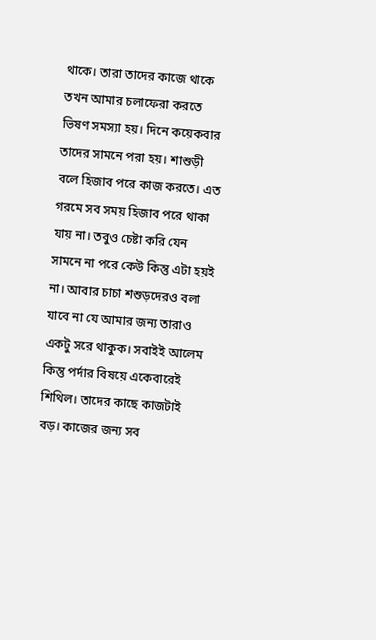থাকে। তারা তাদের কাজে থাকে তখন আমার চলাফেরা করতে ভিষণ সমস্যা হয়। দিনে কয়েকবার তাদের সামনে পরা হয়। শাশুড়ী বলে হিজাব পরে কাজ করতে। এত গরমে সব সময় হিজাব পরে থাকা যায় না। তবুও চেষ্টা করি যেন সামনে না পরে কেউ কিন্তু এটা হয়ই না। আবার চাচা শশুড়দেরও বলা যাবে না যে আমার জন্য তারাও একটু সরে থাকুক। সবাইই আলেম কিন্তু পর্দার বিষয়ে একেবারেই শিথিল। তাদের কাছে কাজটাই বড়। কাজের জন্য সব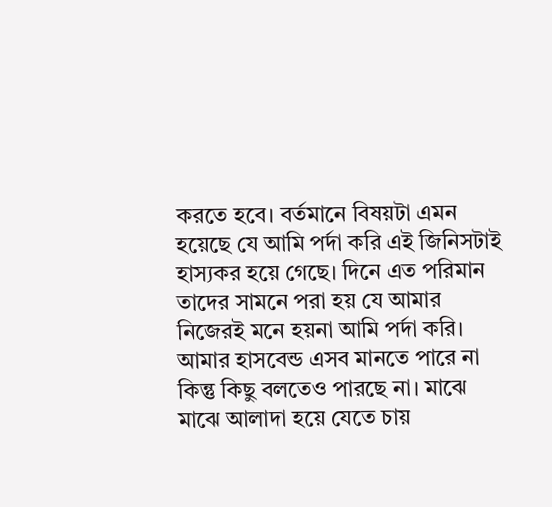করতে হবে। বর্তমানে বিষয়টা এমন হয়েছে যে আমি পর্দা করি এই জিনিসটাই হাস্যকর হয়ে গেছে। দিনে এত পরিমান তাদের সামনে পরা হয় যে আমার নিজেরই মনে হয়না আমি পর্দা করি। আমার হাসবেন্ড এসব মানতে পারে না কিন্তু কিছু বলতেও পারছে না। মাঝে মাঝে আলাদা হয়ে যেতে চায়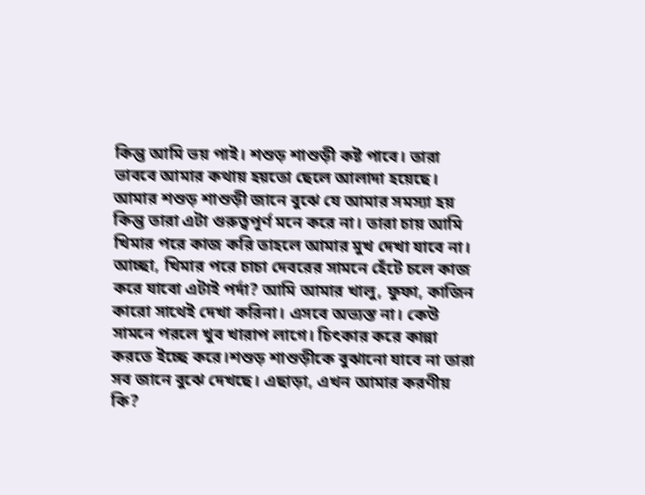কিন্তু আমি ভয় পাই। শশুড় শাশুড়ী কষ্ট পাবে। তারা ভাববে আমার কথায় হয়তো ছেলে আলাদা হয়েছে। আমার শশুড় শাশুড়ী জানে বুঝে যে আমার সমস্যা হয় কিন্তু তারা এটা গুরুত্বপূর্ণ মনে করে না। তারা চায় আমি খিমার পরে কাজ করি তাহলে আমার মুখ দেখা যাবে না। আচ্ছা, খিমার পরে চাচা দেবরের সামনে হেঁটে চলে কাজ করে যাবো এটাই পর্দা? আমি আমার খালু, ফুফা, কাজিন কারো সাথেই দেখা করিনা। এসবে অভ্যস্ত না। কেউ সামনে পরলে খুব খারাপ লাগে। চিৎকার করে কান্না করতে ইচ্ছে করে।শশুড় শাশুড়ীকে বুঝানো যাবে না তারা সব জানে বুঝে দেখছে। এছাড়া, এখন আমার করণীয় কি?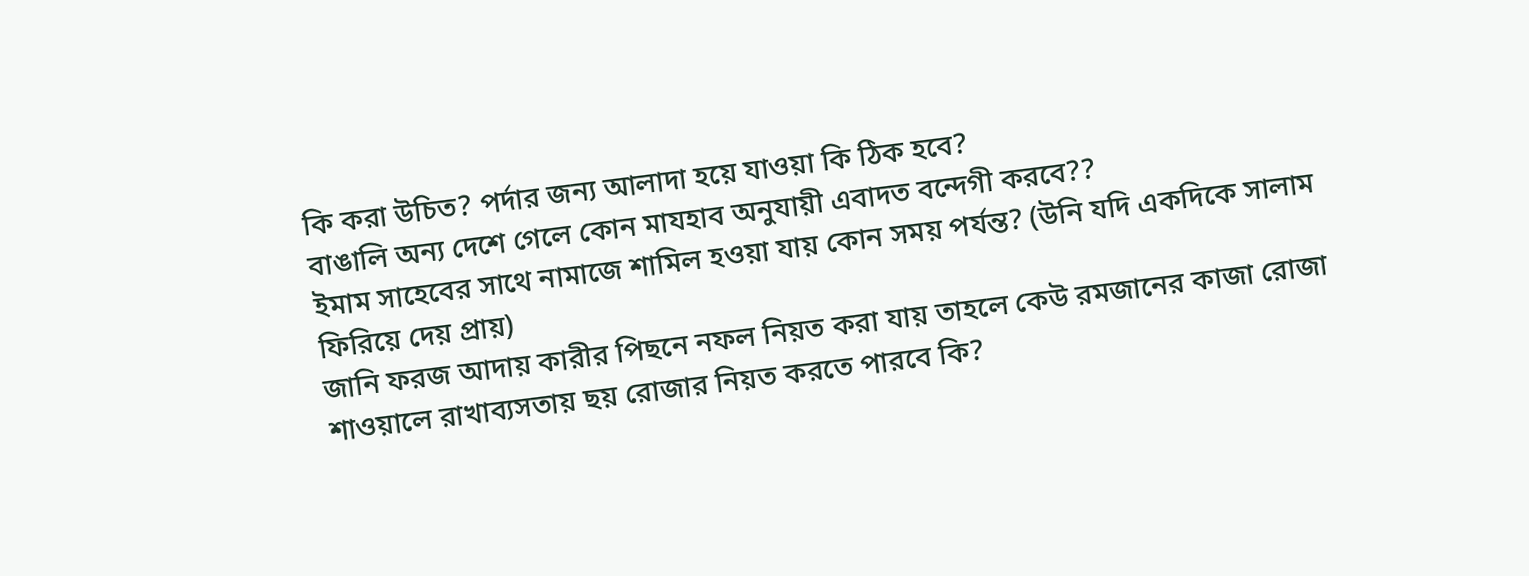কি করা উচিত? পর্দার জন্য আলাদা হয়ে যাওয়া কি ঠিক হবে?
বাঙালি অন্য দেশে গেলে কোন মাযহাব অনুযায়ী এবাদত বন্দেগী করবে??
ইমাম সাহেবের সাথে নামাজে শামিল হওয়া যায় কোন সময় পর্যন্ত? (উনি যদি একদিকে সালাম ফিরিয়ে দেয় প্রায়)
জানি ফরজ আদায় কারীর পিছনে নফল নিয়ত করা যায় তাহলে কেউ রমজানের কাজা রোজা শাওয়ালে রাখাব্যসতায় ছয় রোজার নিয়ত করতে পারবে কি?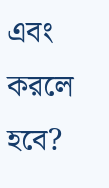এবং করলে হবে?